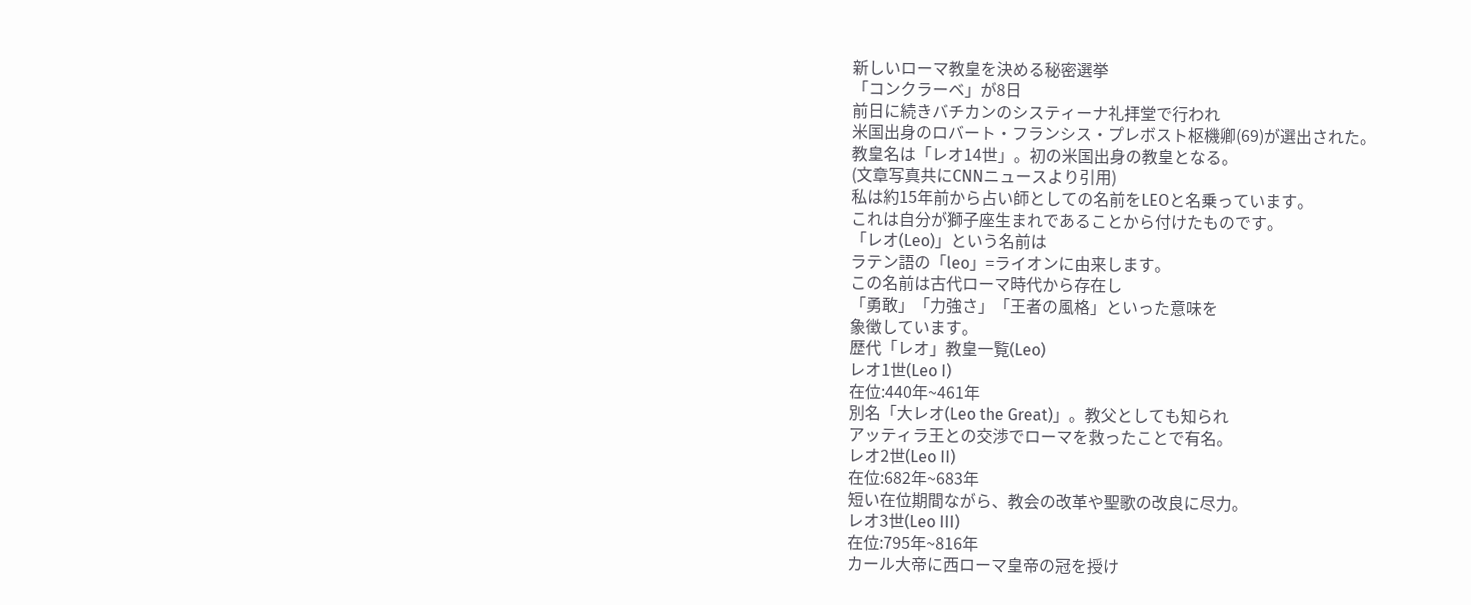新しいローマ教皇を決める秘密選挙
「コンクラーベ」が8日
前日に続きバチカンのシスティーナ礼拝堂で行われ
米国出身のロバート・フランシス・プレボスト枢機卿(69)が選出された。
教皇名は「レオ14世」。初の米国出身の教皇となる。
(文章写真共にCNNニュースより引用)
私は約15年前から占い師としての名前をLEOと名乗っています。
これは自分が獅子座生まれであることから付けたものです。
「レオ(Leo)」という名前は
ラテン語の「leo」=ライオンに由来します。
この名前は古代ローマ時代から存在し
「勇敢」「力強さ」「王者の風格」といった意味を
象徴しています。
歴代「レオ」教皇一覧(Leo)
レオ1世(Leo I)
在位:440年~461年
別名「大レオ(Leo the Great)」。教父としても知られ
アッティラ王との交渉でローマを救ったことで有名。
レオ2世(Leo II)
在位:682年~683年
短い在位期間ながら、教会の改革や聖歌の改良に尽力。
レオ3世(Leo III)
在位:795年~816年
カール大帝に西ローマ皇帝の冠を授け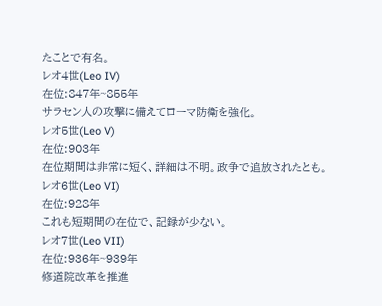たことで有名。
レオ4世(Leo IV)
在位:847年~855年
サラセン人の攻撃に備えてローマ防衛を強化。
レオ5世(Leo V)
在位:903年
在位期間は非常に短く、詳細は不明。政争で追放されたとも。
レオ6世(Leo VI)
在位:928年
これも短期間の在位で、記録が少ない。
レオ7世(Leo VII)
在位:936年~939年
修道院改革を推進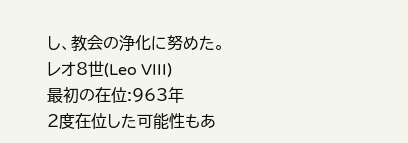し、教会の浄化に努めた。
レオ8世(Leo VIII)
最初の在位:963年
2度在位した可能性もあ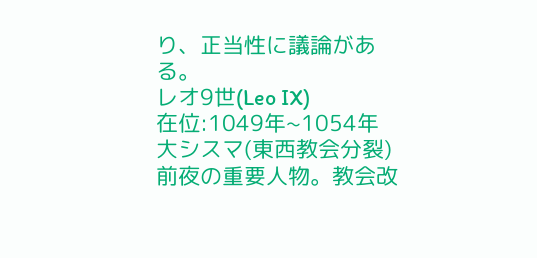り、正当性に議論がある。
レオ9世(Leo IX)
在位:1049年~1054年
大シスマ(東西教会分裂)前夜の重要人物。教会改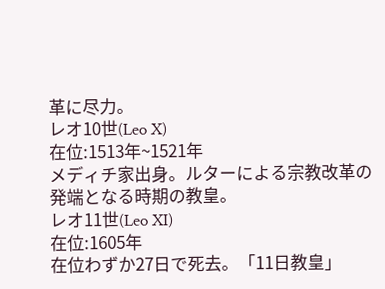革に尽力。
レオ10世(Leo X)
在位:1513年~1521年
メディチ家出身。ルターによる宗教改革の発端となる時期の教皇。
レオ11世(Leo XI)
在位:1605年
在位わずか27日で死去。「11日教皇」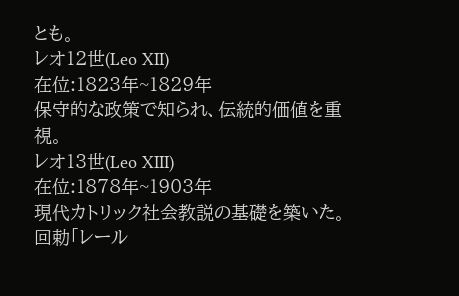とも。
レオ12世(Leo XII)
在位:1823年~1829年
保守的な政策で知られ、伝統的価値を重視。
レオ13世(Leo XIII)
在位:1878年~1903年
現代カトリック社会教説の基礎を築いた。
回勅「レール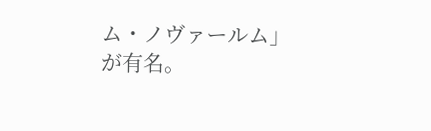ム・ノヴァールム」が有名。